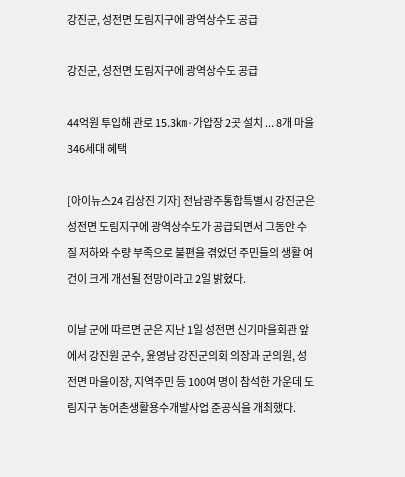강진군, 성전면 도림지구에 광역상수도 공급

강진군, 성전면 도림지구에 광역상수도 공급

44억원 투입해 관로 15.3㎞·가압장 2곳 설치 ... 8개 마을 346세대 혜택

[아이뉴스24 김상진 기자] 전남광주통합특별시 강진군은 성전면 도림지구에 광역상수도가 공급되면서 그동안 수질 저하와 수량 부족으로 불편을 겪었던 주민들의 생활 여건이 크게 개선될 전망이라고 2일 밝혔다.

이날 군에 따르면 군은 지난 1일 성전면 신기마을회관 앞에서 강진원 군수, 윤영남 강진군의회 의장과 군의원, 성전면 마을이장, 지역주민 등 100여 명이 참석한 가운데 도림지구 농어촌생활용수개발사업 준공식을 개최했다.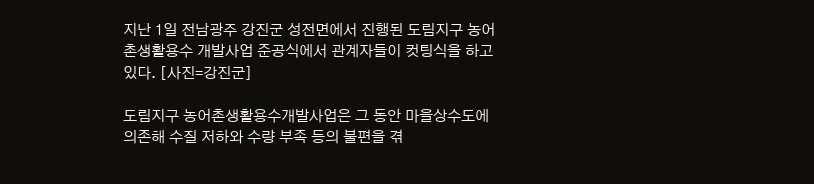지난 1일 전남광주 강진군 성전면에서 진행된 도림지구 농어촌생활용수 개발사업 준공식에서 관계자들이 컷팅식을 하고 있다. [사진=강진군]

도림지구 농어촌생활용수개발사업은 그 동안 마을상수도에 의존해 수질 저하와 수량 부족 등의 불편을 겪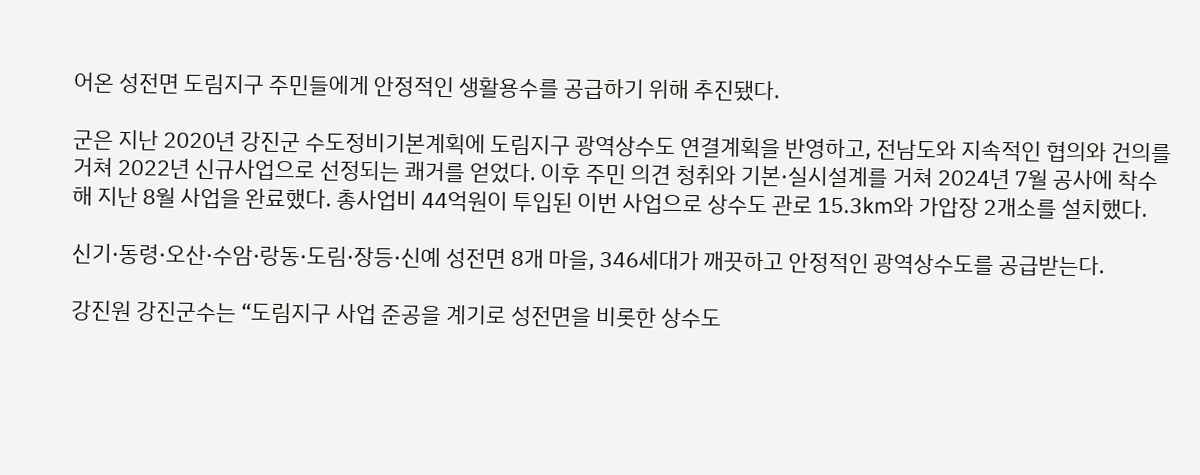어온 성전면 도림지구 주민들에게 안정적인 생활용수를 공급하기 위해 추진됐다.

군은 지난 2020년 강진군 수도정비기본계획에 도림지구 광역상수도 연결계획을 반영하고, 전남도와 지속적인 협의와 건의를 거쳐 2022년 신규사업으로 선정되는 쾌거를 얻었다. 이후 주민 의견 청취와 기본·실시설계를 거쳐 2024년 7월 공사에 착수해 지난 8월 사업을 완료했다. 총사업비 44억원이 투입된 이번 사업으로 상수도 관로 15.3㎞와 가압장 2개소를 설치했다.

신기·동령·오산·수암·랑동·도림·장등·신예 성전면 8개 마을, 346세대가 깨끗하고 안정적인 광역상수도를 공급받는다.

강진원 강진군수는 “도림지구 사업 준공을 계기로 성전면을 비롯한 상수도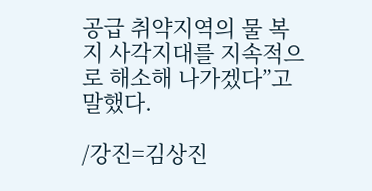공급 취약지역의 물 복지 사각지대를 지속적으로 해소해 나가겠다”고 말했다.

/강진=김상진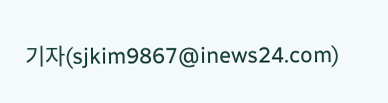기자(sjkim9867@inews24.com)